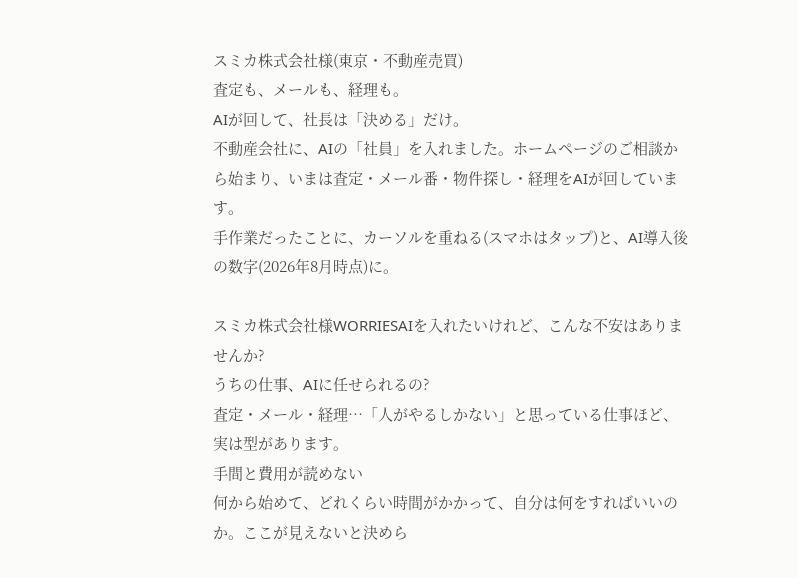スミカ株式会社様(東京・不動産売買)
査定も、メールも、経理も。
AIが回して、社長は「決める」だけ。
不動産会社に、AIの「社員」を入れました。ホームページのご相談から始まり、いまは査定・メール番・物件探し・経理をAIが回しています。
手作業だったことに、カーソルを重ねる(スマホはタップ)と、AI導入後の数字(2026年8月時点)に。

スミカ株式会社様WORRIESAIを入れたいけれど、こんな不安はありませんか?
うちの仕事、AIに任せられるの?
査定・メール・経理…「人がやるしかない」と思っている仕事ほど、実は型があります。
手間と費用が読めない
何から始めて、どれくらい時間がかかって、自分は何をすればいいのか。ここが見えないと決めら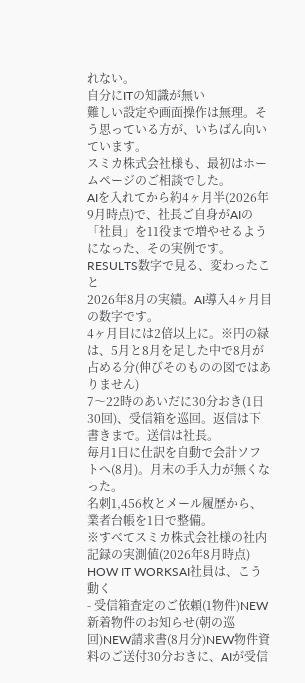れない。
自分にITの知識が無い
難しい設定や画面操作は無理。そう思っている方が、いちばん向いています。
スミカ株式会社様も、最初はホームページのご相談でした。
AIを入れてから約4ヶ月半(2026年9月時点)で、社長ご自身がAIの「社員」を11役まで増やせるようになった、その実例です。
RESULTS数字で見る、変わったこと
2026年8月の実績。AI導入4ヶ月目の数字です。
4ヶ月目には2倍以上に。※円の緑は、5月と8月を足した中で8月が占める分(伸びそのものの図ではありません)
7〜22時のあいだに30分おき(1日30回)、受信箱を巡回。返信は下書きまで。送信は社長。
毎月1日に仕訳を自動で会計ソフトへ(8月)。月末の手入力が無くなった。
名刺1,456枚とメール履歴から、業者台帳を1日で整備。
※すべてスミカ株式会社様の社内記録の実測値(2026年8月時点)
HOW IT WORKSAI社員は、こう動く
- 受信箱査定のご依頼(1物件)NEW新着物件のお知らせ(朝の巡回)NEW請求書(8月分)NEW物件資料のご送付30分おきに、AIが受信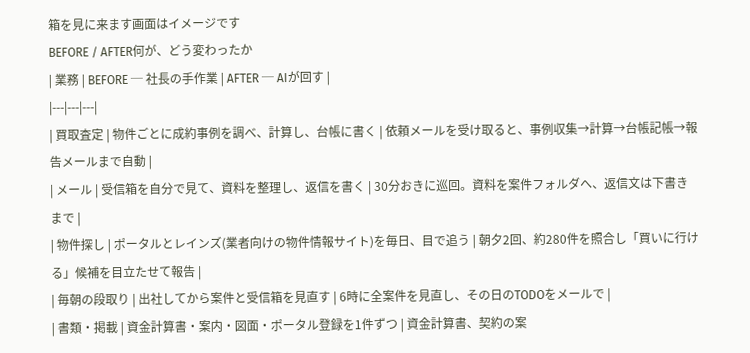箱を見に来ます画面はイメージです
BEFORE / AFTER何が、どう変わったか
| 業務 | BEFORE ─ 社長の手作業 | AFTER ─ AIが回す |
|---|---|---|
| 買取査定 | 物件ごとに成約事例を調べ、計算し、台帳に書く | 依頼メールを受け取ると、事例収集→計算→台帳記帳→報告メールまで自動 |
| メール | 受信箱を自分で見て、資料を整理し、返信を書く | 30分おきに巡回。資料を案件フォルダへ、返信文は下書きまで |
| 物件探し | ポータルとレインズ(業者向けの物件情報サイト)を毎日、目で追う | 朝夕2回、約280件を照合し「買いに行ける」候補を目立たせて報告 |
| 毎朝の段取り | 出社してから案件と受信箱を見直す | 6時に全案件を見直し、その日のTODOをメールで |
| 書類・掲載 | 資金計算書・案内・図面・ポータル登録を1件ずつ | 資金計算書、契約の案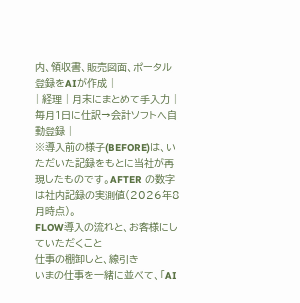内、領収書、販売図面、ポータル登録をAIが作成 |
| 経理 | 月末にまとめて手入力 | 毎月1日に仕訳→会計ソフトへ自動登録 |
※導入前の様子(BEFORE)は、いただいた記録をもとに当社が再現したものです。AFTER の数字は社内記録の実測値(2026年8月時点)。
FLOW導入の流れと、お客様にしていただくこと
仕事の棚卸しと、線引き
いまの仕事を一緒に並べて、「AI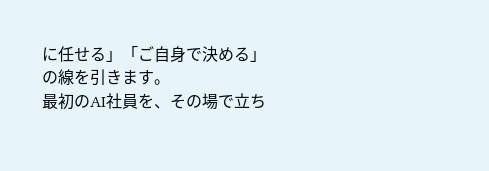に任せる」「ご自身で決める」の線を引きます。
最初のAI社員を、その場で立ち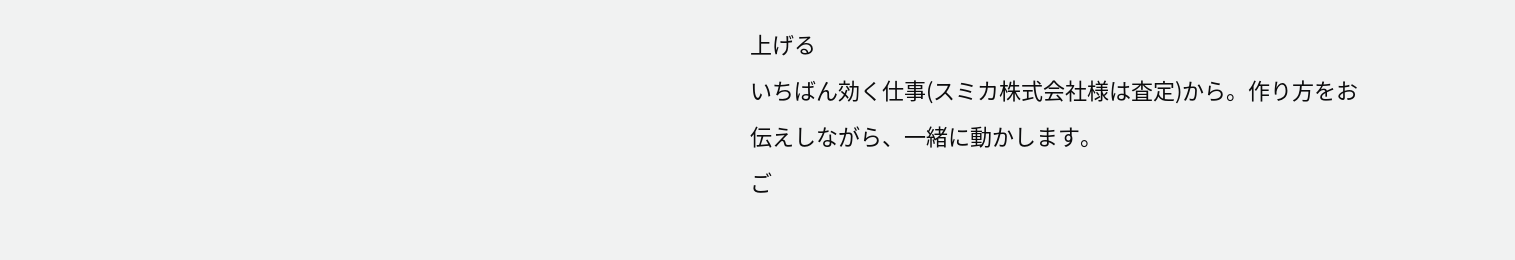上げる
いちばん効く仕事(スミカ株式会社様は査定)から。作り方をお伝えしながら、一緒に動かします。
ご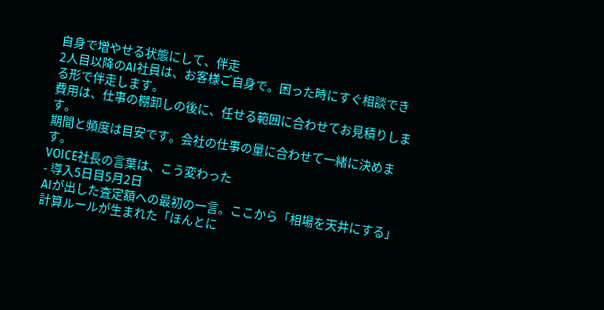自身で増やせる状態にして、伴走
2人目以降のAI社員は、お客様ご自身で。困った時にすぐ相談できる形で伴走します。
費用は、仕事の棚卸しの後に、任せる範囲に合わせてお見積りします。
期間と頻度は目安です。会社の仕事の量に合わせて一緒に決めます。
VOICE社長の言葉は、こう変わった
- 導入5日目5月2日
AIが出した査定額への最初の一言。ここから「相場を天井にする」計算ルールが生まれた「ほんとに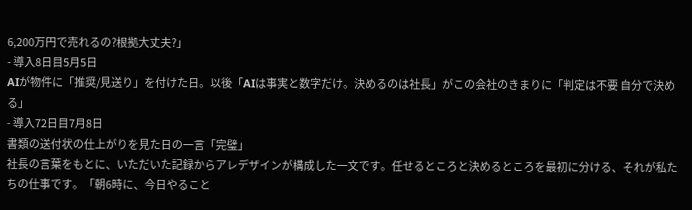6,200万円で売れるの?根拠大丈夫?」
- 導入8日目5月5日
AIが物件に「推奨/見送り」を付けた日。以後「AIは事実と数字だけ。決めるのは社長」がこの会社のきまりに「判定は不要 自分で決める」
- 導入72日目7月8日
書類の送付状の仕上がりを見た日の一言「完璧」
社長の言葉をもとに、いただいた記録からアレデザインが構成した一文です。任せるところと決めるところを最初に分ける、それが私たちの仕事です。「朝6時に、今日やること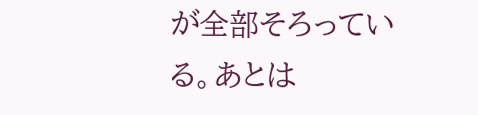が全部そろっている。あとは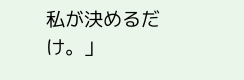私が決めるだけ。」